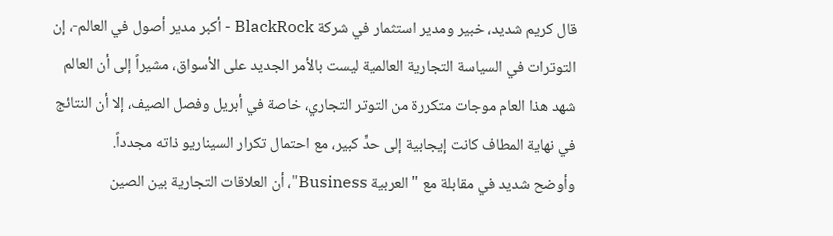قال كريم شديد، خبير ومدير استثمار في شركة BlackRock - أكبر مدير أصول في العالم-، إن التوترات في السياسة التجارية العالمية ليست بالأمر الجديد على الأسواق، مشيراً إلى أن العالم شهد هذا العام موجات متكررة من التوتر التجاري، خاصة في أبريل وفصل الصيف، إلا أن النتائج في نهاية المطاف كانت إيجابية إلى حدٍّ كبير، مع احتمال تكرار السيناريو ذاته مجدداً.
وأوضح شديد في مقابلة مع "العربية Business"، أن العلاقات التجارية بين الصين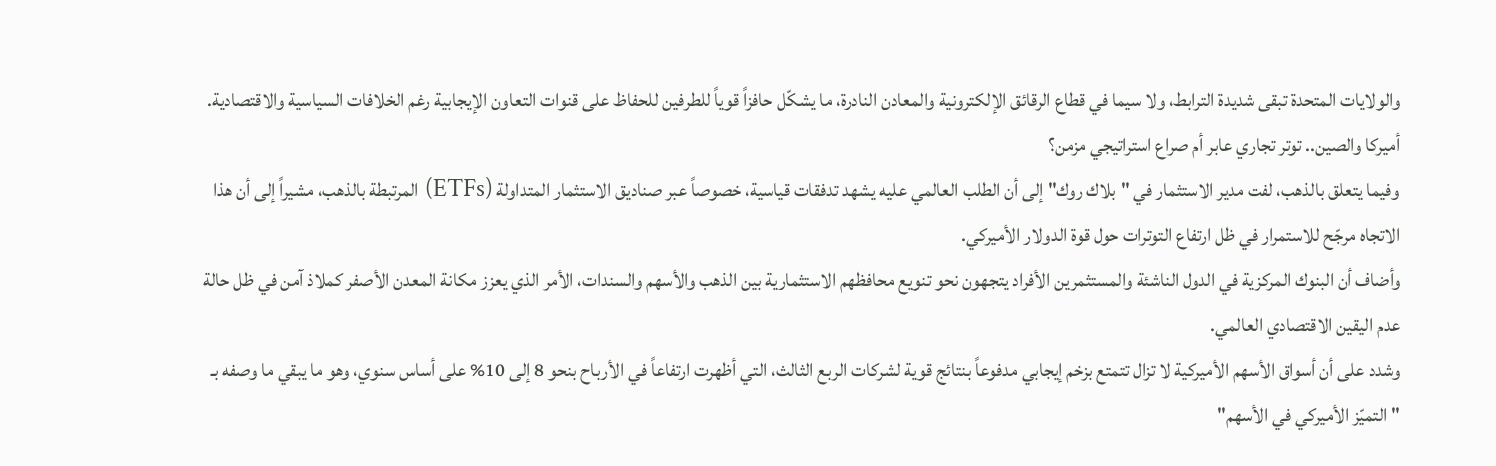والولايات المتحدة تبقى شديدة الترابط، ولا سيما في قطاع الرقائق الإلكترونية والمعادن النادرة، ما يشكّل حافزاً قوياً للطرفين للحفاظ على قنوات التعاون الإيجابية رغم الخلافات السياسية والاقتصادية.
أميركا والصين.. توتر تجاري عابر أم صراع استراتيجي مزمن؟
وفيما يتعلق بالذهب، لفت مدير الاستثمار في "بلاك روك" إلى أن الطلب العالمي عليه يشهد تدفقات قياسية، خصوصاً عبر صناديق الاستثمار المتداولة (ETFs) المرتبطة بالذهب، مشيراً إلى أن هذا الاتجاه مرجّح للاستمرار في ظل ارتفاع التوترات حول قوة الدولار الأميركي.
وأضاف أن البنوك المركزية في الدول الناشئة والمستثمرين الأفراد يتجهون نحو تنويع محافظهم الاستثمارية بين الذهب والأسهم والسندات، الأمر الذي يعزز مكانة المعدن الأصفر كملاذ آمن في ظل حالة عدم اليقين الاقتصادي العالمي.
وشدد على أن أسواق الأسهم الأميركية لا تزال تتمتع بزخم إيجابي مدفوعاً بنتائج قوية لشركات الربع الثالث، التي أظهرت ارتفاعاً في الأرباح بنحو 8 إلى 10% على أساس سنوي، وهو ما يبقي ما وصفه بـ "التميّز الأميركي في الأسهم"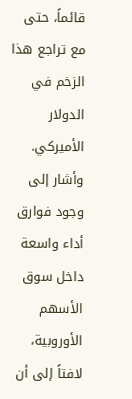قائماً، حتى مع تراجع هذا الزخم في الدولار الأميركي.
وأشار إلى وجود فوارق أداء واسعة داخل سوق الأسهم الأوروبية، لافتاً إلى أن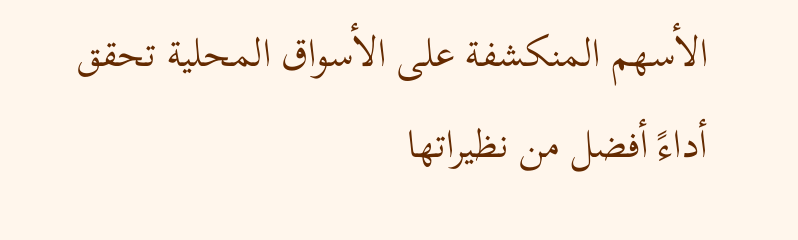الأسهم المنكشفة على الأسواق المحلية تحقق أداءً أفضل من نظيراتها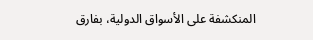المنكشفة على الأسواق الدولية، بفارق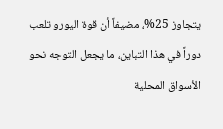يتجاوز 25%، مضيفاً أن قوة اليورو تلعب دوراً في هذا التباين، ما يجعل التوجه نحو الأسواق المحلية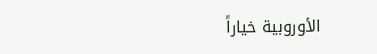الأوروبية خياراً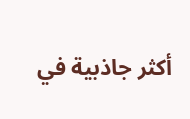أكثر جاذبية في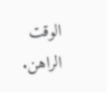الوقت الراهن.